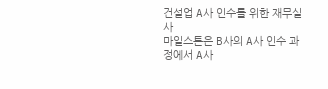건설업 A사 인수를 위한 재무실사
마일스톤은 B사의 A사 인수 과정에서 A사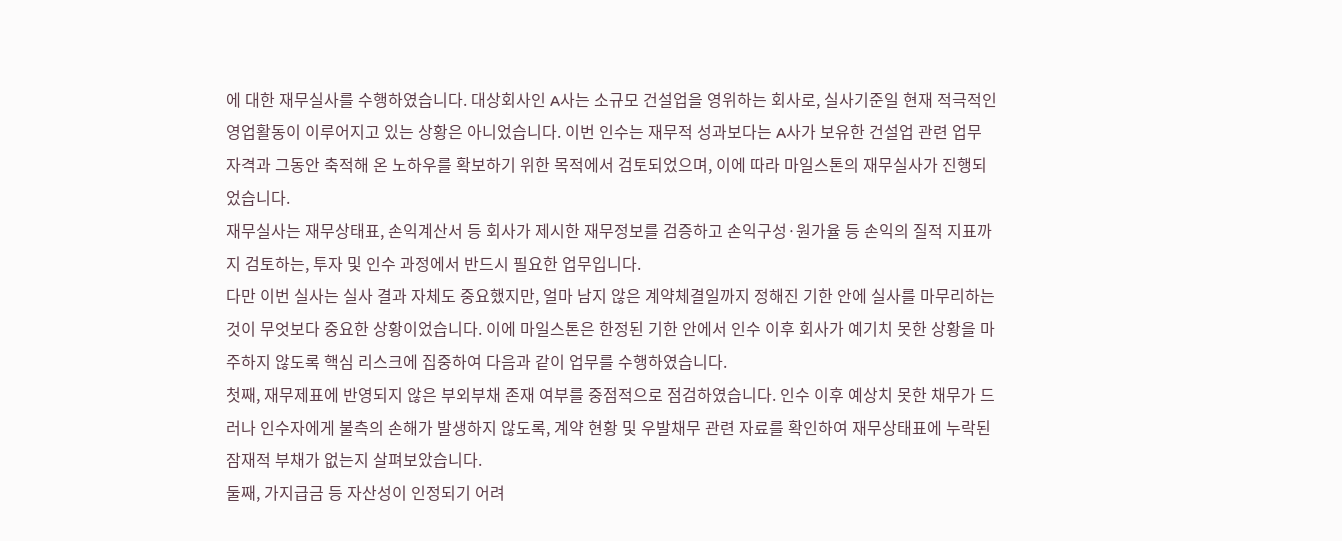에 대한 재무실사를 수행하였습니다. 대상회사인 A사는 소규모 건설업을 영위하는 회사로, 실사기준일 현재 적극적인 영업활동이 이루어지고 있는 상황은 아니었습니다. 이번 인수는 재무적 성과보다는 A사가 보유한 건설업 관련 업무 자격과 그동안 축적해 온 노하우를 확보하기 위한 목적에서 검토되었으며, 이에 따라 마일스톤의 재무실사가 진행되었습니다.
재무실사는 재무상태표, 손익계산서 등 회사가 제시한 재무정보를 검증하고 손익구성·원가율 등 손익의 질적 지표까지 검토하는, 투자 및 인수 과정에서 반드시 필요한 업무입니다.
다만 이번 실사는 실사 결과 자체도 중요했지만, 얼마 남지 않은 계약체결일까지 정해진 기한 안에 실사를 마무리하는 것이 무엇보다 중요한 상황이었습니다. 이에 마일스톤은 한정된 기한 안에서 인수 이후 회사가 예기치 못한 상황을 마주하지 않도록 핵심 리스크에 집중하여 다음과 같이 업무를 수행하였습니다.
첫째, 재무제표에 반영되지 않은 부외부채 존재 여부를 중점적으로 점검하였습니다. 인수 이후 예상치 못한 채무가 드러나 인수자에게 불측의 손해가 발생하지 않도록, 계약 현황 및 우발채무 관련 자료를 확인하여 재무상태표에 누락된 잠재적 부채가 없는지 살펴보았습니다.
둘째, 가지급금 등 자산성이 인정되기 어려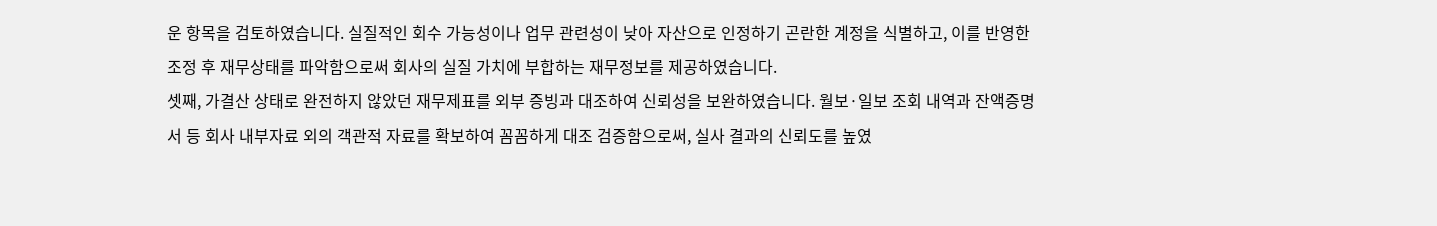운 항목을 검토하였습니다. 실질적인 회수 가능성이나 업무 관련성이 낮아 자산으로 인정하기 곤란한 계정을 식별하고, 이를 반영한 조정 후 재무상태를 파악함으로써 회사의 실질 가치에 부합하는 재무정보를 제공하였습니다.
셋째, 가결산 상태로 완전하지 않았던 재무제표를 외부 증빙과 대조하여 신뢰성을 보완하였습니다. 월보·일보 조회 내역과 잔액증명서 등 회사 내부자료 외의 객관적 자료를 확보하여 꼼꼼하게 대조 검증함으로써, 실사 결과의 신뢰도를 높였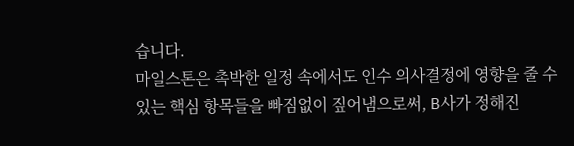습니다.
마일스톤은 촉박한 일정 속에서도 인수 의사결정에 영향을 줄 수 있는 핵심 항목들을 빠짐없이 짚어냄으로써, B사가 정해진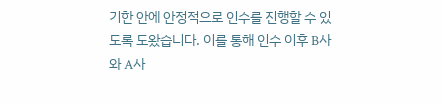기한 안에 안정적으로 인수를 진행할 수 있도록 도왔습니다. 이를 통해 인수 이후 B사와 A사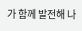가 함께 발전해 나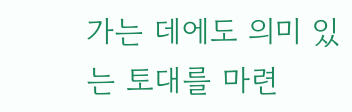가는 데에도 의미 있는 토대를 마련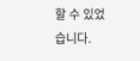할 수 있었습니다.